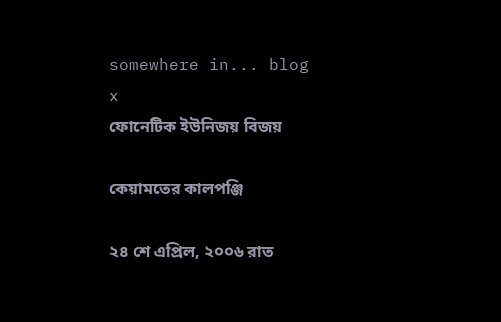somewhere in... blog
x
ফোনেটিক ইউনিজয় বিজয়

কেয়ামতের কালপঞ্জি

২৪ শে এপ্রিল, ২০০৬ রাত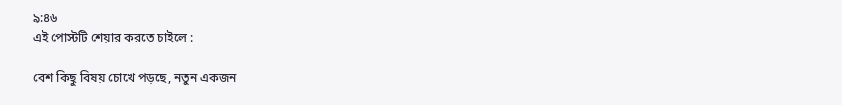৯:৪৬
এই পোস্টটি শেয়ার করতে চাইলে :

বেশ কিছু বিষয় চোখে পড়ছে, নতুন একজন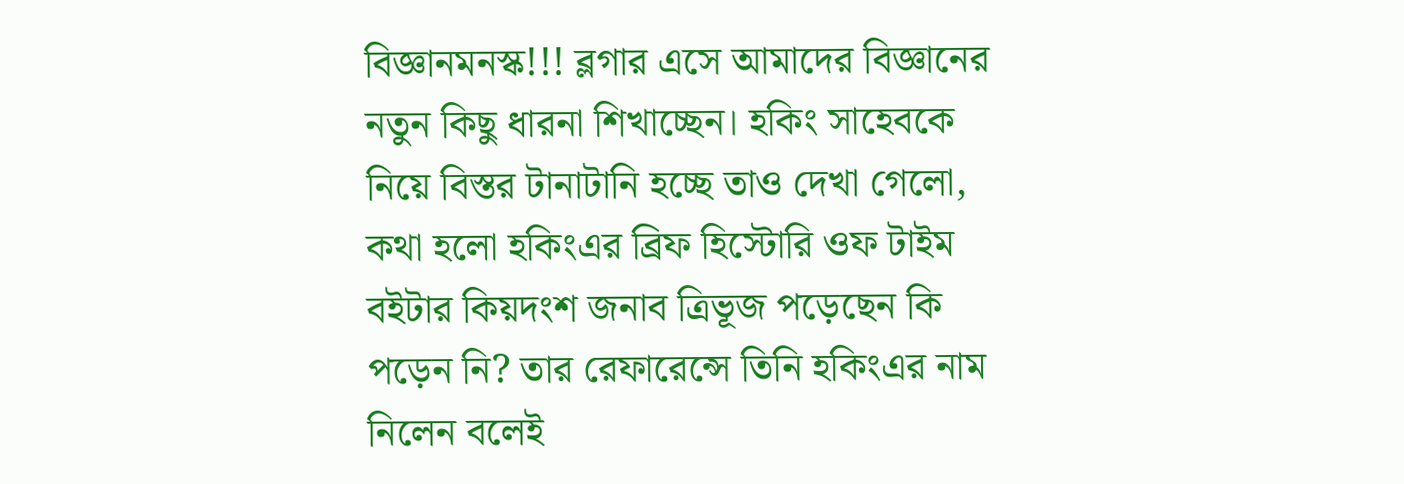বিজ্ঞানমনস্ক!!! ব্লগার এসে আমাদের বিজ্ঞানের নতুন কিছু ধারনা শিখাচ্ছেন। হকিং সাহেবকে নিয়ে বিস্তর টানাটানি হচ্ছে তাও দেখা গেলো, কথা হলো হকিংএর ব্রিফ হিস্টোরি ওফ টাইম বইটার কিয়দংশ জনাব ত্রিভূজ পড়েছেন কি পড়েন নি? তার রেফারেন্সে তিনি হকিংএর নাম নিলেন বলেই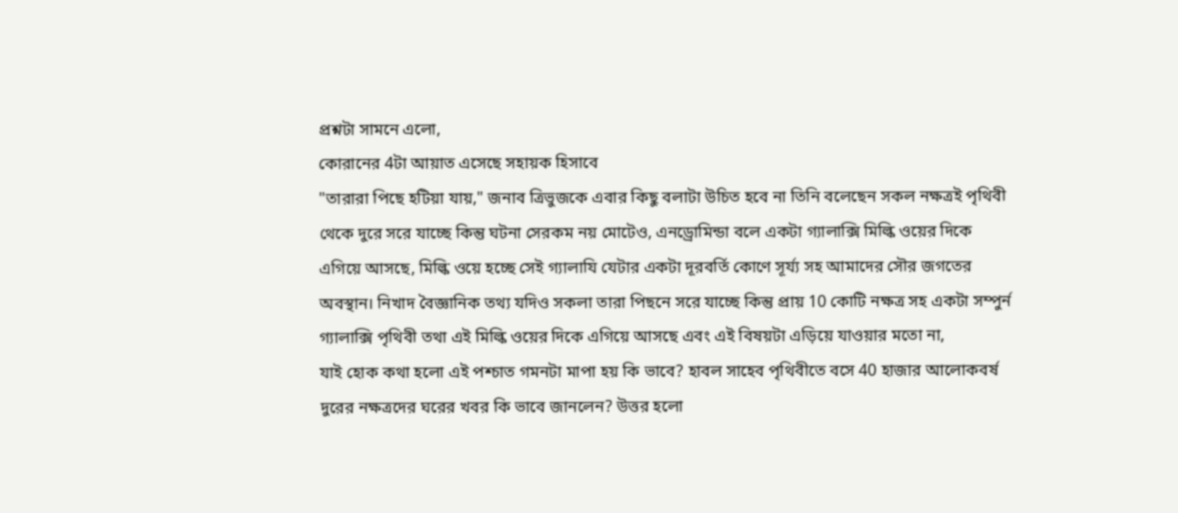প্রশ্নটা সামনে এলো,
কোরানের 4টা আয়াত এসেছে সহায়ক হিসাবে
"তারারা পিছে হটিয়া যায়," জনাব ত্রিভুজকে এবার কিছু বলাটা উচিত হবে না তিনি বলেছেন সকল নক্ষত্রই পৃথিবী থেকে দুরে সরে যাচ্ছে কিন্তু ঘটনা সেরকম নয় মোটেও, এনড্রোমিন্ডা বলে একটা গ্যালাক্সি মিল্কি ওয়ের দিকে এগিয়ে আসছে, মিল্কি ওয়ে হচ্ছে সেই গ্যালাযি যেটার একটা দূরবর্তি কোণে সূর্য্য সহ আমাদের সৌর জগতের অবস্থান। নিখাদ বৈজ্ঞানিক তথ্য যদিও সকলা তারা পিছনে সরে যাচ্ছে কিন্তু প্রায় 10 কোটি নক্ষত্র সহ একটা সম্পুর্ন গ্যালাক্সি পৃথিবী তথা এই মিল্কি ওয়ের দিকে এগিয়ে আসছে এবং এই বিষয়টা এড়িয়ে যাওয়ার মতো না,
যাই হোক কথা হলো এই পশ্চাত গমনটা মাপা হয় কি ভাবে? হাবল সাহেব পৃথিবীতে বসে 40 হাজার আলোকবর্ষ দুরের নক্ষত্রদের ঘরের খবর কি ভাবে জানলেন? উত্তর হলো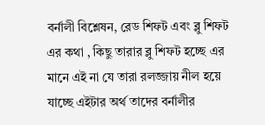বর্নালী বিশ্লেষন, রেড শিফট এবং ব্লু শিফট এর কথা , কিছু তারার ব্লু শিফট হচ্ছে এর মানে এই না যে তারা রলজ্জায় নীল হয়ে যাচ্ছে এইটার অর্থ তাদের বর্নালীর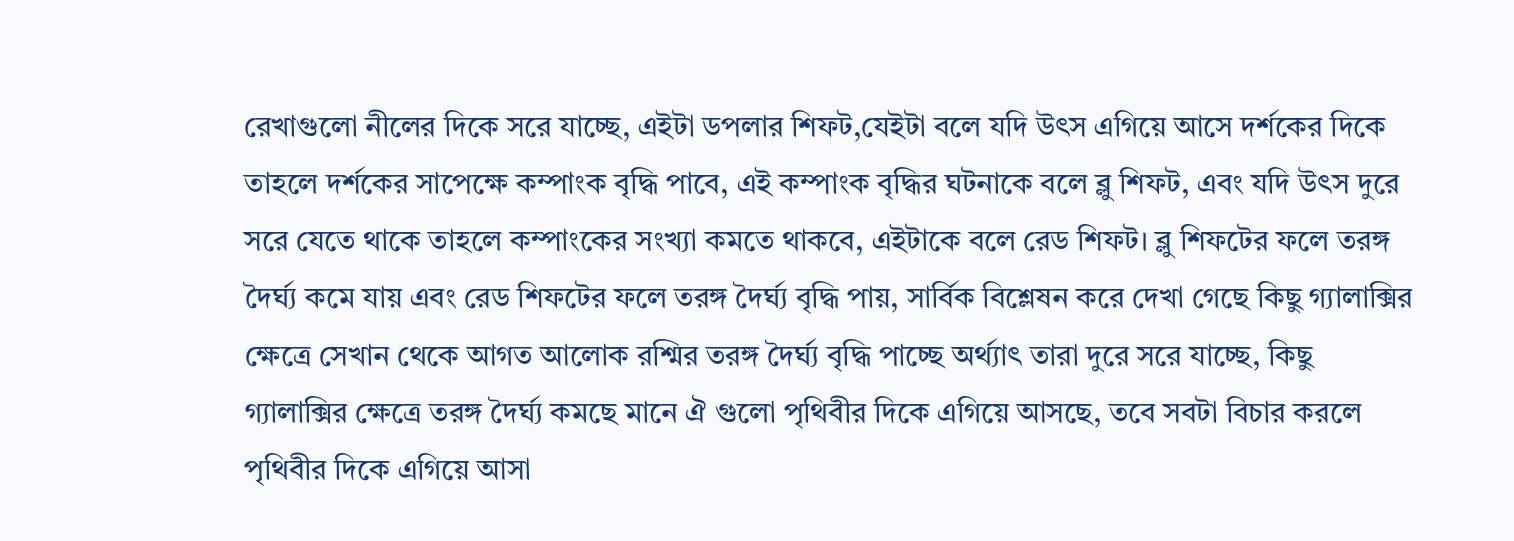রেখাগুলো নীলের দিকে সরে যাচ্ছে, এইটা ডপলার শিফট,যেইটা বলে যদি উৎস এগিয়ে আসে দর্শকের দিকে তাহলে দর্শকের সাপেক্ষে কম্পাংক বৃদ্ধি পাবে, এই কম্পাংক বৃদ্ধির ঘটনাকে বলে ব্লু শিফট, এবং যদি উৎস দুরে সরে যেতে থাকে তাহলে কম্পাংকের সংখ্যা কমতে থাকবে, এইটাকে বলে রেড শিফট। ব্লু শিফটের ফলে তরঙ্গ দৈর্ঘ্য কমে যায় এবং রেড শিফটের ফলে তরঙ্গ দৈর্ঘ্য বৃদ্ধি পায়, সার্বিক বিশ্লেষন করে দেখা গেছে কিছু গ্যালাক্সির ক্ষেত্রে সেখান থেকে আগত আলোক রশ্মির তরঙ্গ দৈর্ঘ্য বৃদ্ধি পাচ্ছে অর্থ্যাৎ তারা দুরে সরে যাচ্ছে, কিছু গ্যালাক্সির ক্ষেত্রে তরঙ্গ দৈর্ঘ্য কমছে মানে ঐ গুলো পৃথিবীর দিকে এগিয়ে আসছে, তবে সবটা বিচার করলে পৃথিবীর দিকে এগিয়ে আসা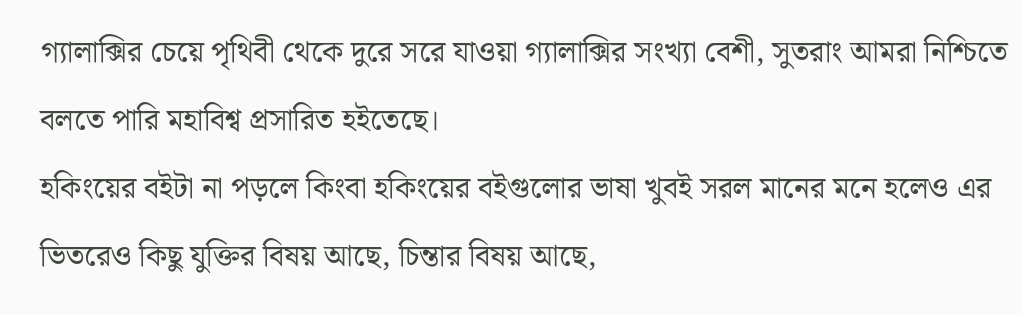গ্যালাক্সির চেয়ে পৃথিবী থেকে দুরে সরে যাওয়া গ্যালাক্সির সংখ্যা বেশী, সুতরাং আমরা নিশ্চিতে বলতে পারি মহাবিশ্ব প্রসারিত হইতেছে।
হকিংয়ের বইটা না পড়লে কিংবা হকিংয়ের বইগুলোর ভাষা খুবই সরল মানের মনে হলেও এর ভিতরেও কিছু যুক্তির বিষয় আছে, চিন্তার বিষয় আছে,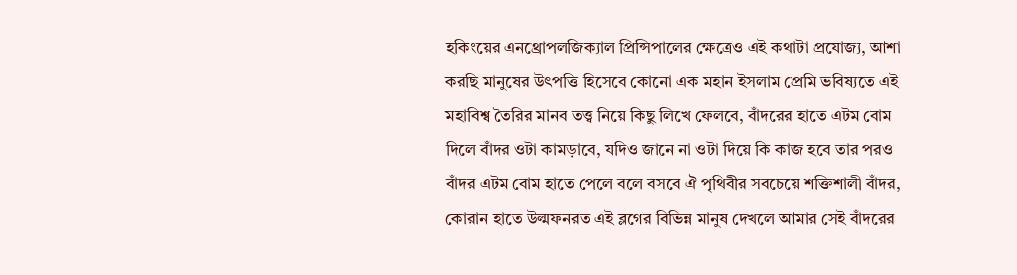হকিংয়ের এনথ্রোপলজিক্যাল প্রিন্সিপালের ক্ষেত্রেও এই কথাটা প্রযোজ্য, আশা করছি মানুষের উৎপত্তি হিসেবে কোনো এক মহান ইসলাম প্রেমি ভবিষ্যতে এই মহাবিশ্ব তৈরির মানব তত্ত্ব নিয়ে কিছু লিখে ফেলবে, বাঁদরের হাতে এটম বোম দিলে বাঁদর ওটা কামড়াবে, যদিও জানে না ওটা দিয়ে কি কাজ হবে তার পরও বাঁদর এটম বোম হাতে পেলে বলে বসবে ঐ পৃথিবীর সবচেয়ে শক্তিশালী বাঁদর, কোরান হাতে উল্মফনরত এই ব্লগের বিভিন্ন মানুষ দেখলে আমার সেই বাঁদরের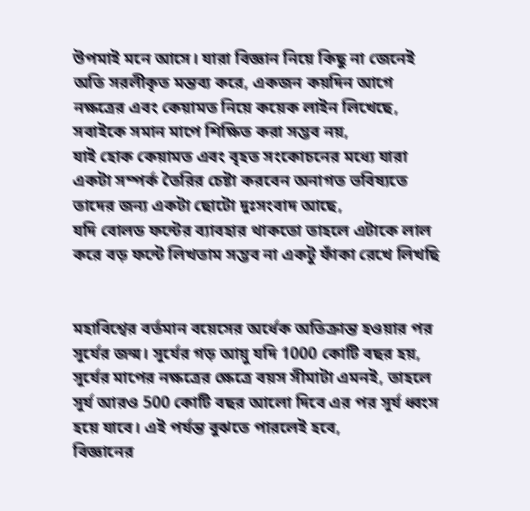উপমাই মনে আসে। যারা বিজ্ঞান নিয়ে কিছু না জেনেই অতি সরলীকৃত মন্তব্য করে, একজন কয়দিন আগে নক্ষত্রের এবং কেয়ামত নিয়ে কয়েক লাইন লিখেছে, সবাইকে সমান মাপে শিক্ষিত করা সম্ভব নয়,
যাই হোক কেয়ামত এবং বৃহত সংকোচনের মধ্যে যারা একটা সম্পর্ক তৈরির চেষ্টা করবেন অনাগত ভবিষ্যতে তাদের জন্য একটা ছোটো দুঃসংবাদ আছে,
যদি বোলড ফন্টের ব্যাবহার থাকতো তাহলে এটাকে লাল করে বড় ফন্টে লিখতাম সম্ভব না একটু ফাঁকা রেখে লিখছি


মহাবিশ্বের বর্তমান বয়েসের অর্ধেক অতিক্রান্ত হওয়ার পর সূর্যের জন্ম। সূর্যের গড় আয়ু যদি 1000 কোটি বছর হয়, সূর্যের মাপের নক্ষত্রের ক্ষেত্রে বয়স সীমাটা এমনই, তাহলে সূর্য আরও 500 কোটি বছর আলো দিবে এর পর সূর্য ধ্বংস হয়ে যাবে। এই পর্যন্ত বুঝতে পারলেই হবে,
বিজ্ঞানের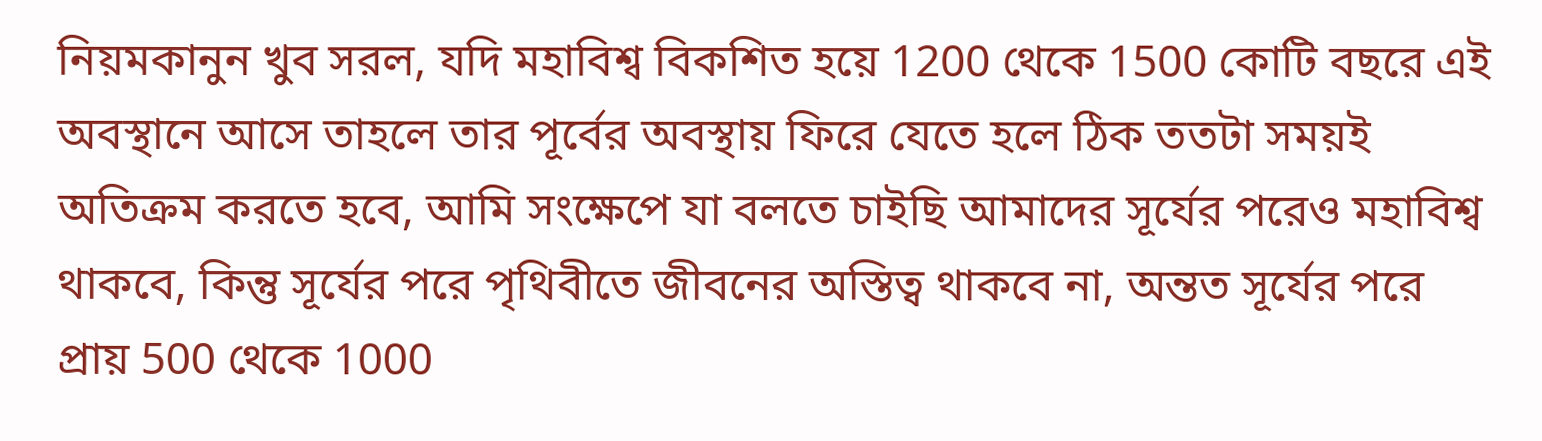নিয়মকানুন খুব সরল, যদি মহাবিশ্ব বিকশিত হয়ে 1200 থেকে 1500 কোটি বছরে এই অবস্থানে আসে তাহলে তার পূর্বের অবস্থায় ফিরে যেতে হলে ঠিক ততটা সময়ই অতিক্রম করতে হবে, আমি সংক্ষেপে যা বলতে চাইছি আমাদের সূর্যের পরেও মহাবিশ্ব থাকবে, কিন্তু সূর্যের পরে পৃথিবীতে জীবনের অস্তিত্ব থাকবে না, অন্তত সূর্যের পরে প্রায় 500 থেকে 1000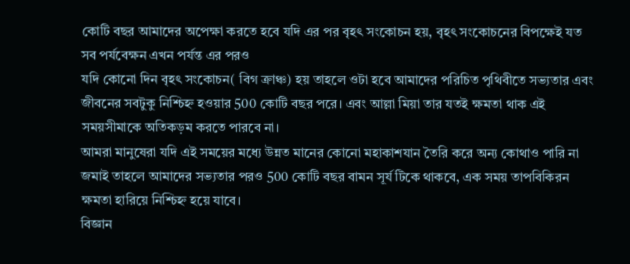কোটি বছর আমাদের অপেক্ষা করতে হবে যদি এর পর বৃহৎ সংকোচন হয়, বৃহৎ সংকোচনের বিপক্ষেই যত সব পর্যবেক্ষন এখন পর্যন্ত এর পরও
যদি কোনো দিন বৃহৎ সংকোচন( বিগ ক্রাঞ্চ) হয় তাহলে ওটা হবে আমাদের পরিচিত পৃথিবীতে সভ্যতার এবং জীবনের সবটুকু নিশ্চিহ্ন হওয়ার 500 কোটি বছর পরে। এবং আল্লা মিয়া তার যতই ক্ষমতা থাক এই সময়সীমাকে অতিকড়ম করতে পারবে না।
আমরা মানুষেরা যদি এই সময়ের মধ্যে উন্নত মানের কোনো মহাকাশযান তৈরি করে অন্য কোথাও পারি না জমাই তাহলে আমাদের সভ্যতার পরও 500 কোটি বছর বামন সূর্য টিকে থাকবে, এক সময় তাপবিকিরন ক্ষমতা হারিয়ে নিশ্চিহ্ন হয়ে যাবে।
বিজ্ঞান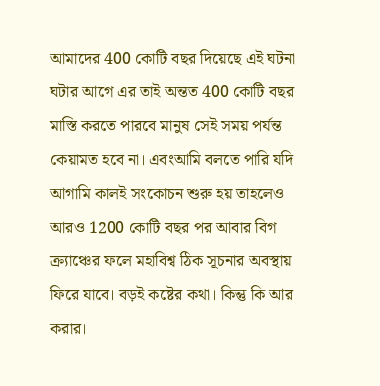আমাদের 400 কোটি বছর দিয়েছে এই ঘটনা ঘটার আগে এর তাই অন্তত 400 কোটি বছর মাস্তি করতে পারবে মানুষ সেই সময় পর্যন্ত কেয়ামত হবে না। এবংআমি বলতে পারি যদি আগামি কালই সংকোচন শুরু হয় তাহলেও আরও 1200 কোটি বছর পর আবার বিগ ক্র্যাঞ্চের ফলে মহাবিশ্ব ঠিক সূচনার অবস্থায় ফিরে যাবে। বড়ই কষ্টের কথা। কিন্তু কি আর করার।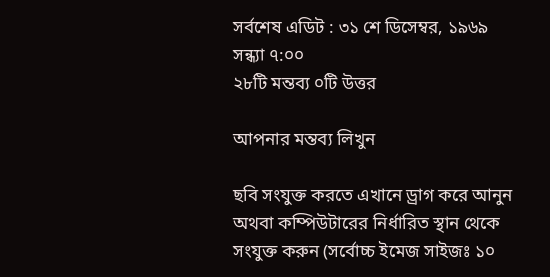সর্বশেষ এডিট : ৩১ শে ডিসেম্বর, ১৯৬৯ সন্ধ্যা ৭:০০
২৮টি মন্তব্য ০টি উত্তর

আপনার মন্তব্য লিখুন

ছবি সংযুক্ত করতে এখানে ড্রাগ করে আনুন অথবা কম্পিউটারের নির্ধারিত স্থান থেকে সংযুক্ত করুন (সর্বোচ্চ ইমেজ সাইজঃ ১০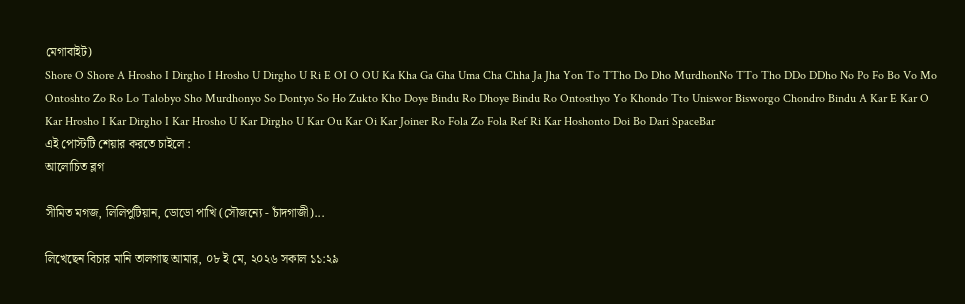মেগাবাইট)
Shore O Shore A Hrosho I Dirgho I Hrosho U Dirgho U Ri E OI O OU Ka Kha Ga Gha Uma Cha Chha Ja Jha Yon To TTho Do Dho MurdhonNo TTo Tho DDo DDho No Po Fo Bo Vo Mo Ontoshto Zo Ro Lo Talobyo Sho Murdhonyo So Dontyo So Ho Zukto Kho Doye Bindu Ro Dhoye Bindu Ro Ontosthyo Yo Khondo Tto Uniswor Bisworgo Chondro Bindu A Kar E Kar O Kar Hrosho I Kar Dirgho I Kar Hrosho U Kar Dirgho U Kar Ou Kar Oi Kar Joiner Ro Fola Zo Fola Ref Ri Kar Hoshonto Doi Bo Dari SpaceBar
এই পোস্টটি শেয়ার করতে চাইলে :
আলোচিত ব্লগ

সীমিত মগজ, লিলিপুটিয়ান, ডোডো পাখি (সৌজন্যে - চাঁদগাজী)...

লিখেছেন বিচার মানি তালগাছ আমার, ০৮ ই মে, ২০২৬ সকাল ১১:২৯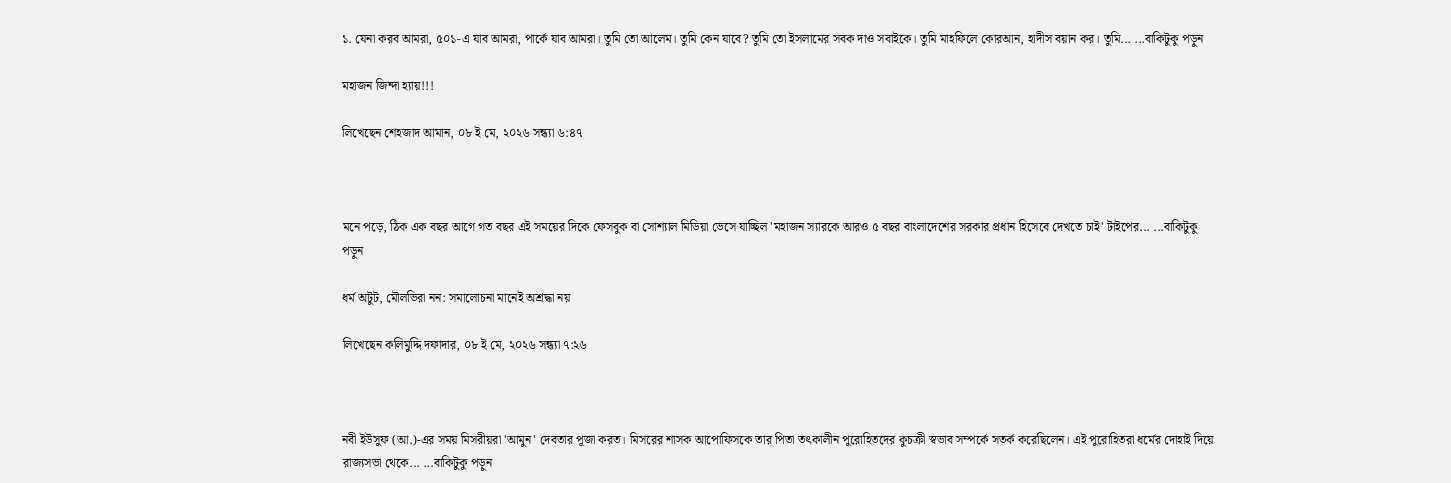১. যেনা করব আমরা, ৫০১-এ যাব আমরা, পার্কে যাব আমরা। তুমি তো আলেম। তুমি কেন যাবে? তুমি তো ইসলামের সবক দাও সবাইকে। তুমি মাহফিলে কোরআন, হাদীস বয়ান কর। তুমি... ...বাকিটুকু পড়ুন

মহাজন জিন্দা হ্যায়!!!

লিখেছেন শেহজাদ আমান, ০৮ ই মে, ২০২৬ সন্ধ্যা ৬:৪৭



মনে পড়ে, ঠিক এক বছর আগে গত বছর এই সময়ের দিকে ফেসবুক বা সোশ্যাল মিডিয়া ভেসে যাচ্ছিল 'মহাজন স্যারকে আরও ৫ বছর বাংলাদেশের সরকার প্রধান হিসেবে দেখতে চাই' টাইপের... ...বাকিটুকু পড়ুন

ধর্ম অটুট, মৌলভিরা নন: সমালোচনা মানেই অশ্রদ্ধা নয়

লিখেছেন কলিমুদ্দি দফাদার, ০৮ ই মে, ২০২৬ সন্ধ্যা ৭:২৬



নবী ইউসুফ (আ.)-এর সময় মিসরীয়রা 'আমুন' দেবতার পূজা করত। মিসরের শাসক আপোফিসকে তার পিতা তৎকালীন পুরোহিতদের কুচক্রী স্বভাব সম্পর্কে সতর্ক করেছিলেন। এই পুরোহিতরা ধর্মের দোহাই দিয়ে রাজ্যসভা থেকে... ...বাকিটুকু পড়ুন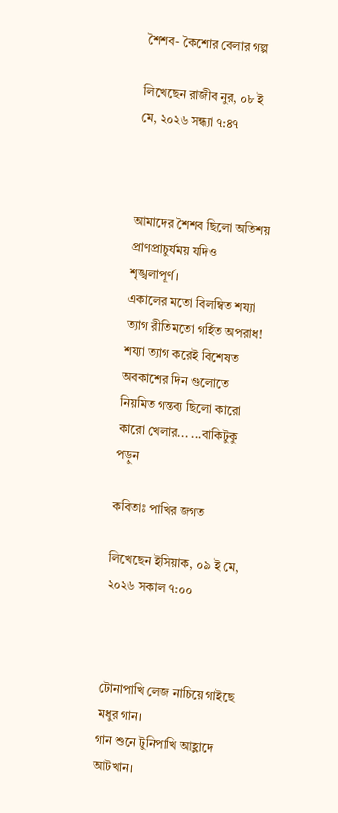শৈশব- কৈশোর বেলার গল্প

লিখেছেন রাজীব নুর, ০৮ ই মে, ২০২৬ সন্ধ্যা ৭:৪৭



আমাদের শৈশব ছিলো অতিশয় প্রাণপ্রাচুর্যময় যদিও শৃঙ্খলাপূর্ণ।
একালের মতো বিলম্বিত শয্যা ত্যাগ রীতিমতো গর্হিত অপরাধ! শয্যা ত্যাগ করেই বিশেষত অবকাশের দিন গুলোতে নিয়মিত গন্তব্য ছিলো কারো কারো খেলার... ...বাকিটুকু পড়ুন

কবিতাঃ পাখির জগত

লিখেছেন ইসিয়াক, ০৯ ই মে, ২০২৬ সকাল ৭:০০



টোনাপাখি লেজ নাচিয়ে গাইছে মধুর গান।
গান শুনে টুনিপাখি আহ্লাদে আটখান।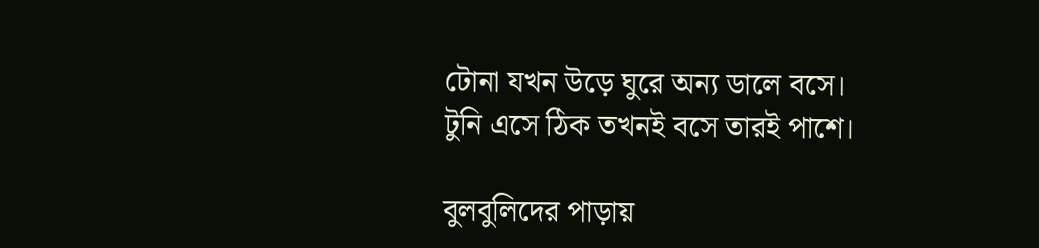টোনা যখন উড়ে ঘুরে অন্য ডালে বসে।
টুনি এসে ঠিক তখনই বসে তারই পাশে।

বুলবুলিদের পাড়ায়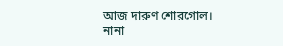আজ দারুণ শোরগোল।
নানা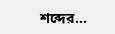শব্দের...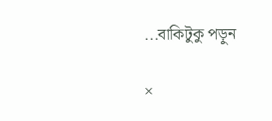...বাকিটুকু পড়ুন

×